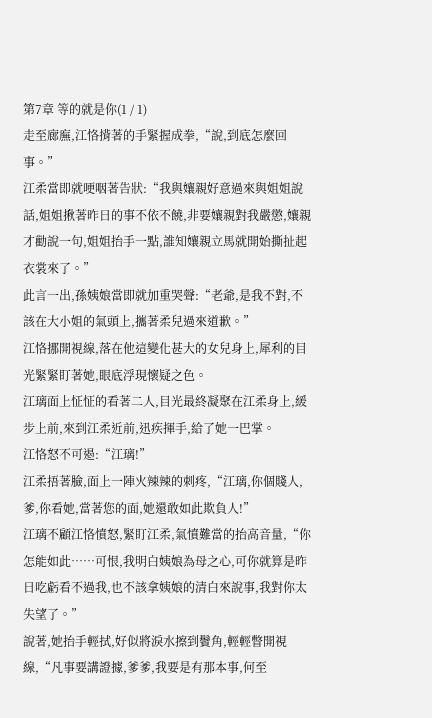第7章 等的就是你(1 / 1)
走至廊廡,江恪揹著的手緊握成拳,“說,到底怎麼回事。”
江柔當即就哽咽著告狀:“我與孃親好意過來與姐姐說話,姐姐揪著昨日的事不依不饒,非要孃親對我嚴懲,孃親才勸說一句,姐姐抬手一點,誰知孃親立馬就開始撕扯起衣裳來了。”
此言一出,孫姨娘當即就加重哭聲:“老爺,是我不對,不該在大小姐的氣頭上,攜著柔兒過來道歉。”
江恪挪開視線,落在他這變化甚大的女兒身上,犀利的目光緊緊盯著她,眼底浮現懷疑之色。
江璃面上怔怔的看著二人,目光最終凝聚在江柔身上,緩步上前,來到江柔近前,迅疾揮手,給了她一巴掌。
江恪怒不可遏:“江璃!”
江柔捂著臉,面上一陣火辣辣的刺疼,“江璃,你個賤人,爹,你看她,當著您的面,她還敢如此欺負人!”
江璃不顧江恪憤怒,緊盯江柔,氣憤難當的抬高音量,“你怎能如此……可恨,我明白姨娘為母之心,可你就算是昨日吃虧看不過我,也不該拿姨娘的清白來說事,我對你太失望了。”
說著,她抬手輕拭,好似將淚水擦到鬢角,輕輕瞥開視線,“凡事要講證據,爹爹,我要是有那本事,何至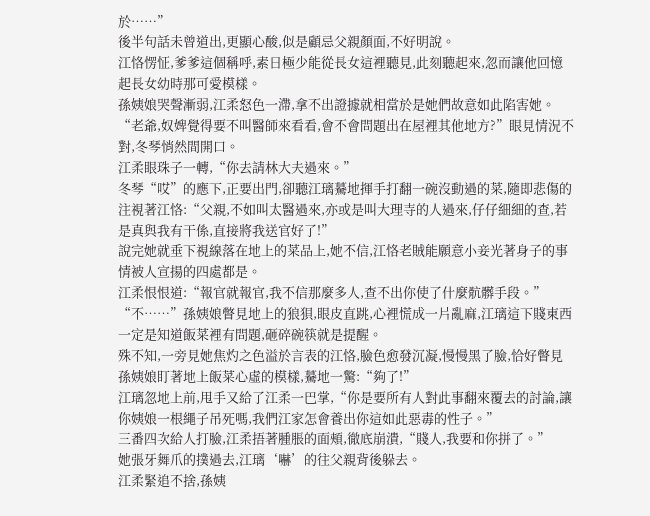於……”
後半句話未曾道出,更顯心酸,似是顧忌父親顏面,不好明說。
江恪愣怔,爹爹這個稱呼,素日極少能從長女這裡聽見,此刻聽起來,忽而讓他回憶起長女幼時那可愛模樣。
孫姨娘哭聲漸弱,江柔怒色一滯,拿不出證據就相當於是她們故意如此陷害她。
“老爺,奴婢覺得要不叫醫師來看看,會不會問題出在屋裡其他地方?”眼見情況不對,冬琴悄然間開口。
江柔眼珠子一轉,“你去請林大夫過來。”
冬琴“哎”的應下,正要出門,卻聽江璃驀地揮手打翻一碗沒動過的菜,隨即悲傷的注視著江恪:“父親,不如叫太醫過來,亦或是叫大理寺的人過來,仔仔細細的查,若是真與我有干係,直接將我送官好了!”
說完她就垂下視線落在地上的菜品上,她不信,江恪老賊能願意小妾光著身子的事情被人宣揚的四處都是。
江柔恨恨道:“報官就報官,我不信那麼多人,查不出你使了什麼骯髒手段。”
“不……”孫姨娘瞥見地上的狼狽,眼皮直跳,心裡慌成一片亂麻,江璃這下賤東西一定是知道飯菜裡有問題,砸碎碗筷就是提醒。
殊不知,一旁見她焦灼之色溢於言表的江恪,臉色愈發沉凝,慢慢黑了臉,恰好瞥見孫姨娘盯著地上飯菜心虛的模樣,驀地一驚:“夠了!”
江璃忽地上前,甩手又給了江柔一巴掌,“你是要所有人對此事翻來覆去的討論,讓你姨娘一根繩子吊死嗎,我們江家怎會養出你這如此惡毒的性子。”
三番四次給人打臉,江柔捂著腫脹的面頰,徹底崩潰,“賤人,我要和你拼了。”
她張牙舞爪的撲過去,江璃‘嚇’的往父親背後躲去。
江柔緊追不捨,孫姨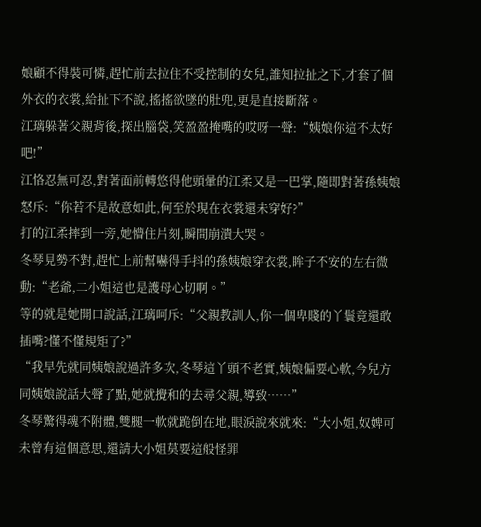娘顧不得裝可憐,趕忙前去拉住不受控制的女兒,誰知拉扯之下,才套了個外衣的衣裳,給扯下不說,搖搖欲墜的肚兜,更是直接斷落。
江璃躲著父親背後,探出腦袋,笑盈盈掩嘴的哎呀一聲:“姨娘你這不太好吧!”
江恪忍無可忍,對著面前轉悠得他頭暈的江柔又是一巴掌,隨即對著孫姨娘怒斥:“你若不是故意如此,何至於現在衣裳還未穿好?”
打的江柔摔到一旁,她懵住片刻,瞬間崩潰大哭。
冬琴見勢不對,趕忙上前幫嚇得手抖的孫姨娘穿衣裳,眸子不安的左右微動:“老爺,二小姐這也是護母心切啊。”
等的就是她開口說話,江璃呵斥:“父親教訓人,你一個卑賤的丫鬟竟還敢插嘴?懂不懂規矩了?”
“我早先就同姨娘說過許多次,冬琴這丫頭不老實,姨娘偏要心軟,今兒方同姨娘說話大聲了點,她就攪和的去尋父親,導致……”
冬琴驚得魂不附體,雙腿一軟就跪倒在地,眼淚說來就來:“大小姐,奴婢可未曾有這個意思,還請大小姐莫要這般怪罪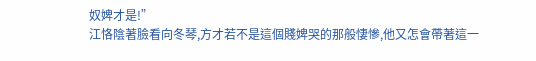奴婢才是!”
江恪陰著臉看向冬琴,方才若不是這個賤婢哭的那般悽慘,他又怎會帶著這一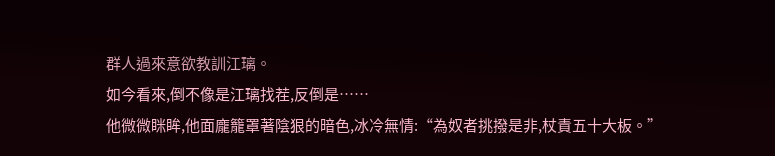群人過來意欲教訓江璃。
如今看來,倒不像是江璃找茬,反倒是……
他微微眯眸,他面龐籠罩著陰狠的暗色,冰冷無情:“為奴者挑撥是非,杖責五十大板。”